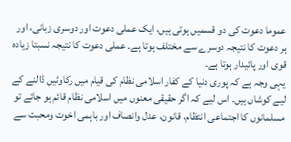عموما دعوت کی دو قسمیں ہوتی ہیں، ایک عملی دعوت اور دوسری زبانی، اور ہر دعوت کا نتیجہ دوسرے سے مختلف ہوتا ہے۔ عملی دعوت کا نتیجہ نسبتا زیادہ قوی اور پائیدار ہوتا ہے۔
یہی وجہ ہے کہ پوری دنیا کے کفار اسلامی نظام کی قیام میں رکاوٹیں ڈالنے کے لیے کوشاں ہیں۔ اس لیے کہ اگر حقیقی معنوں میں اسلامی نظام قائم ہو جائے تو مسلمانوں کا اجتماعی انتظام، قانون، عدل وانصاف اور باہمی اخوت ومحبت سے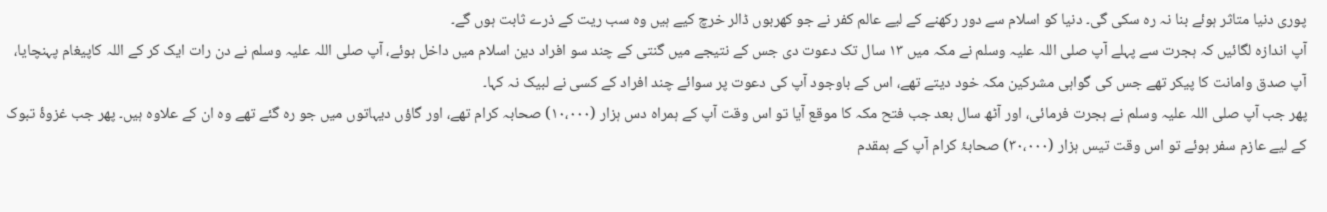پوری دنیا متاثر ہوئے بنا نہ رہ سکی گی۔ دنیا کو اسلام سے دور رکھنے کے لیے عالم کفر نے جو کھربوں ڈالر خرچ کیے ہیں وہ سب ریت کے ذرے ثابت ہوں گے۔
آپ اندازہ لگائیں کہ ہجرت سے پہلے آپ صلی اللہ علیہ وسلم نے مکہ میں ۱۳ سال تک دعوت دی جس کے نتیجے میں گنتی کے چند سو افراد دین اسلام میں داخل ہوئے، آپ صلی اللہ علیہ وسلم نے دن رات ایک کر کے اللہ کاپیغام پہنچایا، آپ صدق وامانت کا پیکر تھے جس کی گواہی مشرکین مکہ خود دیتے تھے، اس کے باوجود آپ کی دعوت پر سوائے چند افراد کے کسی نے لبیک نہ کہا۔
پھر جب آپ صلی اللہ علیہ وسلم نے ہجرت فرمائی، اور آٹھ سال بعد جب فتح مکہ کا موقع آیا تو اس وقت آپ کے ہمراہ دس ہزار (۱۰،۰۰۰) صحابہ کرام تھے، اور گاؤں دیہاتوں میں جو رہ گئے تھے وہ ان کے علاوہ ہیں۔ پھر جب غزوۂ تبوک کے لیے عازم سفر ہوئے تو اس وقت تیس ہزار (۳۰،۰۰۰) صحابۂ کرام آپ کے ہمقدم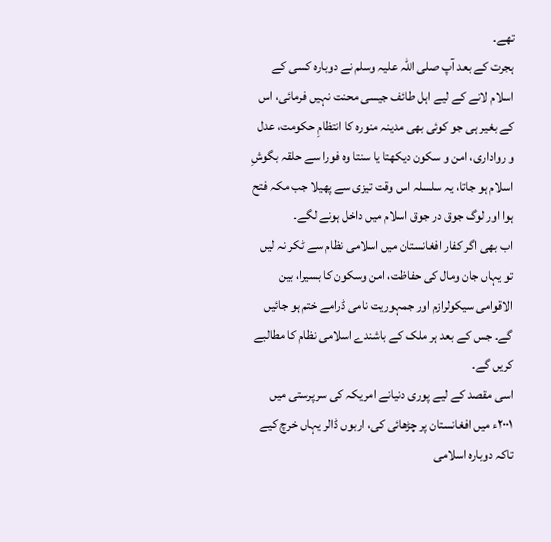تھے۔
ہجرت کے بعد آپ صلی اللہ علیہ وسلم نے دوبارہ کسی کے اسلام لانے کے لیے اہل طائف جیسی محنت نہیں فرمائی، اس کے بغیر ہی جو کوئی بھی مدینہ منورہ کا انتظامِ حکومت، عدل و رواداری، امن و سکون دیکھتا یا سنتا وہ فورا سے حلقہ بگوشِ اسلام ہو جاتا، یہ سلسلہ اس وقت تیزی سے پھیلا جب مکہ فتح ہوا اور لوگ جوق در جوق اسلام میں داخل ہونے لگے۔
اب بھی اگر کفار افغانستان میں اسلامی نظام سے ٹکر نہ لیں تو یہاں جان ومال کی حفاظت، امن وسکون کا بسیرا، بین الاقوامی سیکولرازم اور جمہوریت نامی ڈرامے ختم ہو جائیں گے۔ جس کے بعد ہر ملک کے باشندے اسلامی نظام کا مطالبے کریں گے۔
اسی مقصد کے لیے پوری دنیانے امریکہ کی سرپرستی میں ۲۰۰۱ء میں افغانستان پر چڑھائی کی، اربوں ڈالر یہاں خرچ کیے تاکہ دوبارہ اسلامی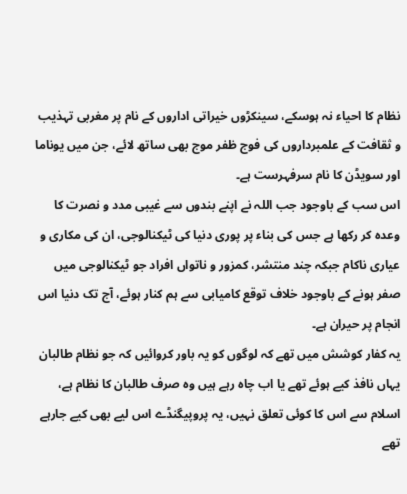نظام کا احیاء نہ ہوسکے، سینکڑوں خیراتی اداروں کے نام پر مغربی تہذیب و ثقافت کے علمبرداروں کی فوج ظفر موج بھی ساتھ لائے، جن میں یوناما اور سویڈن کا نام سرفہرست ہے۔
اس سب کے باوجود جب اللہ نے اپنے بندوں سے غیبی مدد و نصرت کا وعدہ کر رکھا ہے جس کی بناء پر پوری دنیا کی ٹیکنالوجی، ان کی مکاری و عیاری ناکام جبکہ چند منتشر، کمزور و ناتواں افراد جو ٹیکنالوجی میں صفر ہونے کے باوجود خلاف توقع کامیابی سے ہم کنار ہوئے، آج تک دنیا اس انجام پر حیران ہے۔
یہ کفار کوشش میں تھے کہ لوگوں کو یہ باور کروائیں کہ جو نظام طالبان یہاں نافذ کیے ہوئے تھے یا اب چاہ رہے ہیں وہ صرف طالبان کا نظام ہے، اسلام سے اس کا کوئی تعلق نہیں، یہ پروپیگنڈے اس لیے بھی کیے جارہے تھے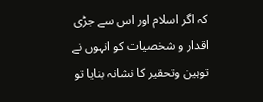کہ اگر اسلام اور اس سے جڑی اقدار و شخصیات کو انہوں نے توہین وتحقیر کا نشانہ بنایا تو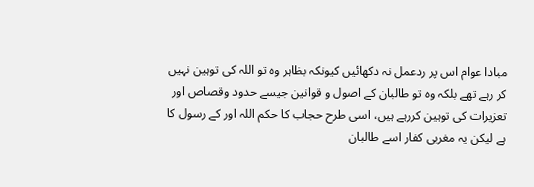مبادا عوام اس پر ردعمل نہ دکھائیں کیونکہ بظاہر وہ تو اللہ کی توہین نہیں کر رہے تھے بلکہ وہ تو طالبان کے اصول و قوانین جیسے حدود وقصاص اور تعزیرات کی توہین کررہے ہیں، اسی طرح حجاب کا حکم اللہ اور کے رسول کا ہے لیکن یہ مغربی کفار اسے طالبان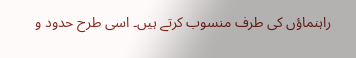راہنماؤں کی طرف منسوب کرتے ہیں۔ اسی طرح حدود و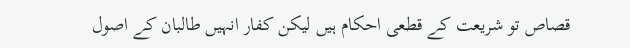قصاص تو شریعت کے قطعی احکام ہیں لیکن کفار انہیں طالبان کے اصول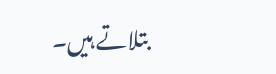بتلاتے ہیں۔